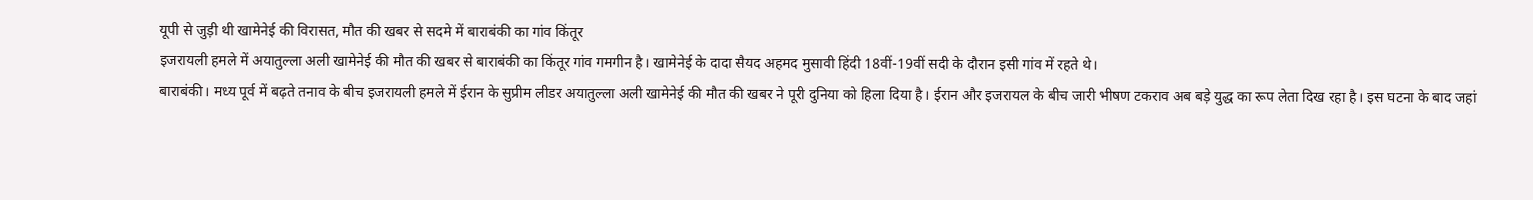यूपी से जुड़ी थी खामेनेई की विरासत, मौत की खबर से सदमे में बाराबंकी का गांव किंतूर
इजरायली हमले में अयातुल्ला अली खामेनेई की मौत की खबर से बाराबंकी का किंतूर गांव गमगीन है। खामेनेई के दादा सैयद अहमद मुसावी हिंदी 18वीं-19वीं सदी के दौरान इसी गांव में रहते थे।
बाराबंकी। मध्य पूर्व में बढ़ते तनाव के बीच इजरायली हमले में ईरान के सुप्रीम लीडर अयातुल्ला अली खामेनेई की मौत की खबर ने पूरी दुनिया को हिला दिया है। ईरान और इजरायल के बीच जारी भीषण टकराव अब बड़े युद्ध का रूप लेता दिख रहा है। इस घटना के बाद जहां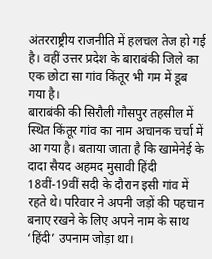अंतरराष्ट्रीय राजनीति में हलचल तेज हो गई है। वहीं उत्तर प्रदेश के बाराबंकी जिले का एक छोटा सा गांव किंतूर भी गम में डूब गया है।
बाराबंकी की सिरौली गौसपुर तहसील में स्थित किंतूर गांव का नाम अचानक चर्चा में आ गया है। बताया जाता है कि खामेनेई के दादा सैयद अहमद मुसावी हिंदी 18वीं-19वीं सदी के दौरान इसी गांव में रहते थे। परिवार ने अपनी जड़ों की पहचान बनाए रखने के लिए अपने नाम के साथ ‘हिंदी’ उपनाम जोड़ा था।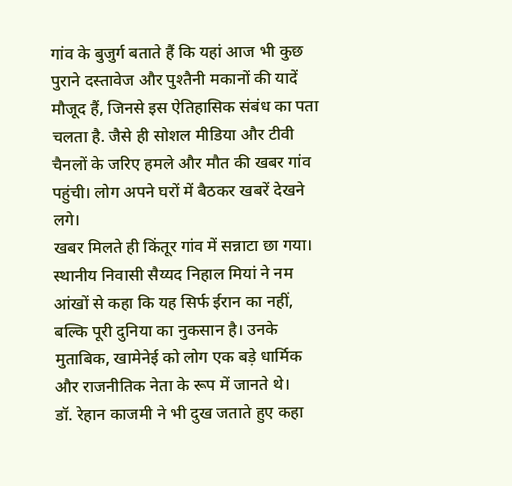गांव के बुजुर्ग बताते हैं कि यहां आज भी कुछ पुराने दस्तावेज और पुश्तैनी मकानों की यादें मौजूद हैं, जिनसे इस ऐतिहासिक संबंध का पता चलता है. जैसे ही सोशल मीडिया और टीवी चैनलों के जरिए हमले और मौत की खबर गांव पहुंची। लोग अपने घरों में बैठकर खबरें देखने लगे।
खबर मिलते ही किंतूर गांव में सन्नाटा छा गया। स्थानीय निवासी सैय्यद निहाल मियां ने नम आंखों से कहा कि यह सिर्फ ईरान का नहीं, बल्कि पूरी दुनिया का नुकसान है। उनके मुताबिक, खामेनेई को लोग एक बड़े धार्मिक और राजनीतिक नेता के रूप में जानते थे।
डॉ. रेहान काजमी ने भी दुख जताते हुए कहा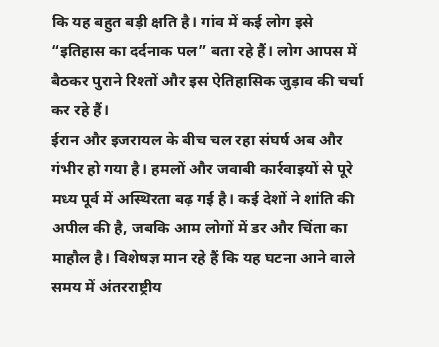कि यह बहुत बड़ी क्षति है। गांव में कई लोग इसे “इतिहास का दर्दनाक पल” बता रहे हैं। लोग आपस में बैठकर पुराने रिश्तों और इस ऐतिहासिक जुड़ाव की चर्चा कर रहे हैं।
ईरान और इजरायल के बीच चल रहा संघर्ष अब और गंभीर हो गया है। हमलों और जवाबी कार्रवाइयों से पूरे मध्य पूर्व में अस्थिरता बढ़ गई है। कई देशों ने शांति की अपील की है, जबकि आम लोगों में डर और चिंता का माहौल है। विशेषज्ञ मान रहे हैं कि यह घटना आने वाले समय में अंतरराष्ट्रीय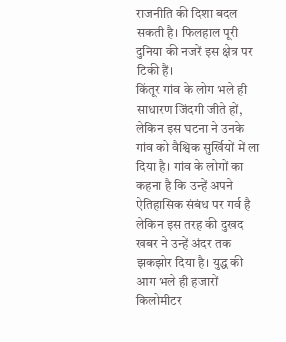राजनीति की दिशा बदल सकती है। फिलहाल पूरी दुनिया की नजरें इस क्षेत्र पर टिकी हैं।
किंतूर गांव के लोग भले ही साधारण जिंदगी जीते हों, लेकिन इस घटना ने उनके गांव को वैश्विक सुर्खियों में ला दिया है। गांव के लोगों का कहना है कि उन्हें अपने ऐतिहासिक संबंध पर गर्व है लेकिन इस तरह की दुखद खबर ने उन्हें अंदर तक झकझोर दिया है। युद्ध की आग भले ही हजारों किलोमीटर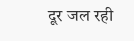दूर जल रही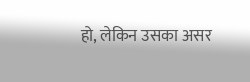हो, लेकिन उसका असर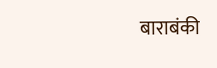बाराबंकी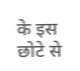के इस छोटे से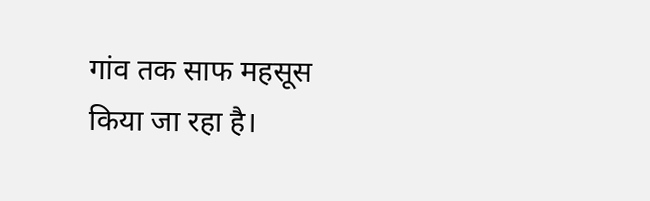गांव तक साफ महसूस किया जा रहा है।